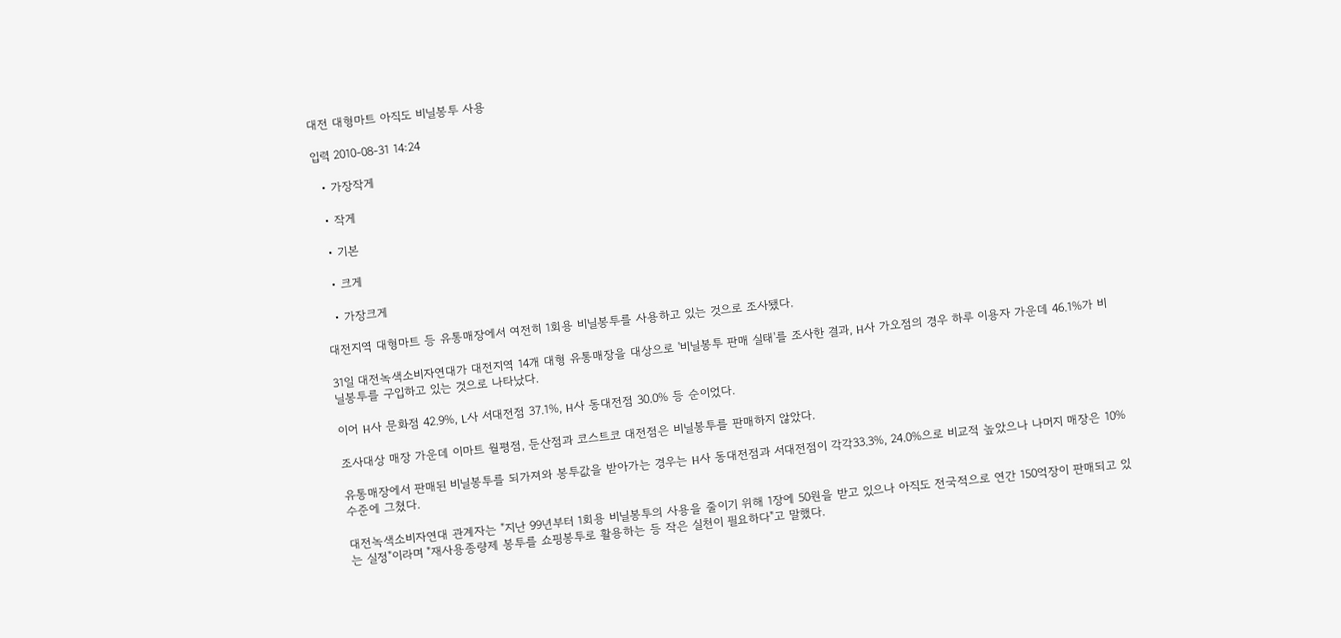대전 대형마트 아직도 비닐봉투 사용

입력 2010-08-31 14:24

  • 가장작게

  • 작게

  • 기본

  • 크게

  • 가장크게

대전지역 대형마트 등 유통매장에서 여전히 1회용 비닐봉투를 사용하고 있는 것으로 조사됐다.

31일 대전녹색소비자연대가 대전지역 14개 대형 유통매장을 대상으로 '비닐봉투 판매 실태'를 조사한 결과, H사 가오점의 경우 하루 이용자 가운데 46.1%가 비닐봉투를 구입하고 있는 것으로 나타났다.

이어 H사 문화점 42.9%, L사 서대전점 37.1%, H사 동대전점 30.0% 등 순이었다.

조사대상 매장 가운데 이마트 월평점, 둔산점과 코스트코 대전점은 비닐봉투를 판매하지 않았다.

유통매장에서 판매된 비닐봉투를 되가져와 봉투값을 받아가는 경우는 H사 동대전점과 서대전점이 각각33.3%, 24.0%으로 비교적 높았으나 나머지 매장은 10% 수준에 그쳤다.

대전녹색소비자연대 관계자는 "지난 99년부터 1회용 비닐봉투의 사용을 줄이기 위해 1장에 50원을 받고 있으나 아직도 전국적으로 연간 150억장이 판매되고 있는 실정"이라며 "재사용종량제 봉투를 쇼핑봉투로 활용하는 등 작은 실천이 필요하다"고 말했다.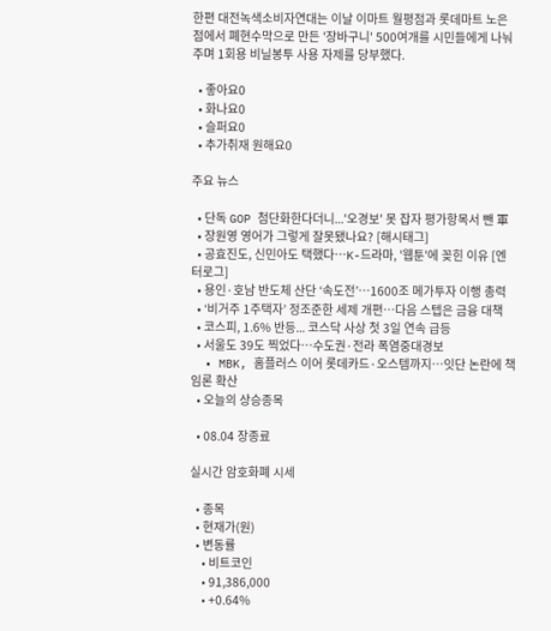한편 대전녹색소비자연대는 이날 이마트 월평점과 롯데마트 노은점에서 폐현수막으로 만든 '장바구니' 500여개를 시민들에게 나눠주며 1회용 비닐봉투 사용 자제를 당부했다.

  • 좋아요0
  • 화나요0
  • 슬퍼요0
  • 추가취재 원해요0

주요 뉴스

  • 단독 GOP 첨단화한다더니...'오경보' 못 잡자 평가항목서 뺀 軍
  • 장원영 영어가 그렇게 잘못됐나요? [해시태그]
  • 공효진도, 신민아도 택했다⋯K-드라마, '웹툰'에 꽂힌 이유 [엔터로그]
  • 용인·호남 반도체 산단 ‘속도전’…1600조 메가투자 이행 총력
  • ‘비거주 1주택자’ 정조준한 세제 개편…다음 스텝은 금융 대책
  • 코스피, 1.6% 반등... 코스닥 사상 첫 3일 연속 급등
  • 서울도 39도 찍었다…수도권·전라 폭염중대경보
  • MBK, 홈플러스 이어 롯데카드·오스템까지…잇단 논란에 책임론 확산
  • 오늘의 상승종목

  • 08.04 장종료

실시간 암호화폐 시세

  • 종목
  • 현재가(원)
  • 변동률
    • 비트코인
    • 91,386,000
    • +0.64%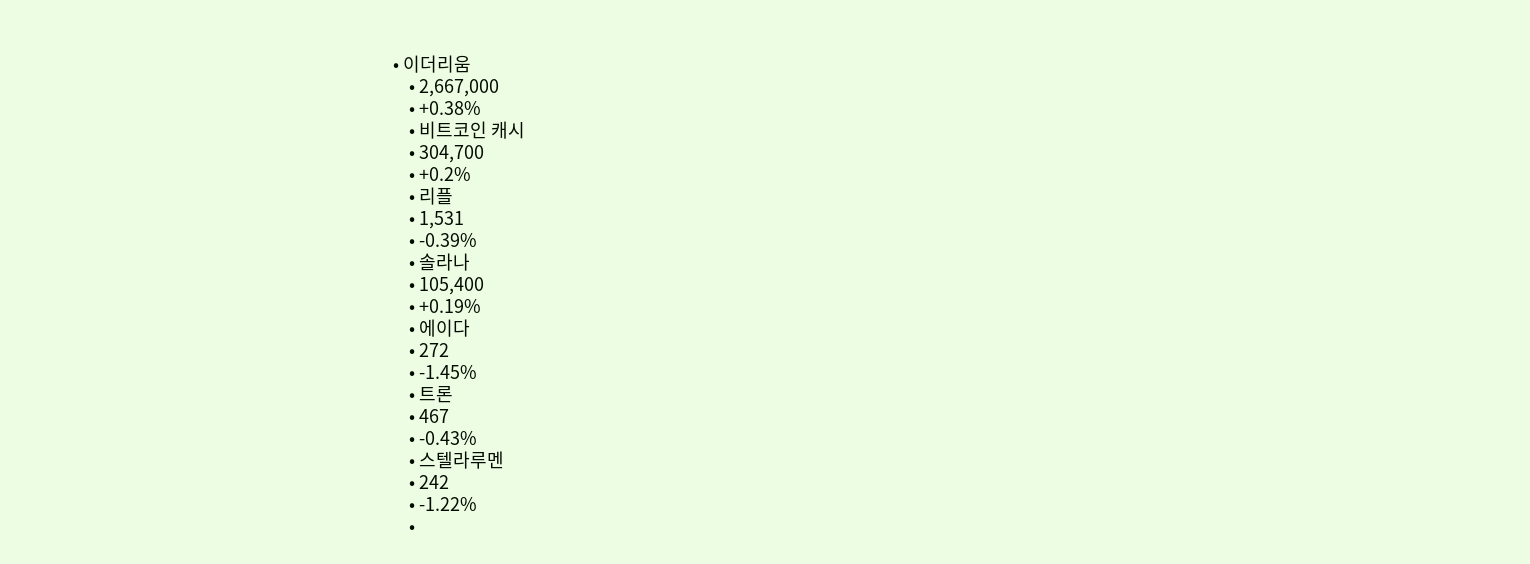• 이더리움
    • 2,667,000
    • +0.38%
    • 비트코인 캐시
    • 304,700
    • +0.2%
    • 리플
    • 1,531
    • -0.39%
    • 솔라나
    • 105,400
    • +0.19%
    • 에이다
    • 272
    • -1.45%
    • 트론
    • 467
    • -0.43%
    • 스텔라루멘
    • 242
    • -1.22%
    •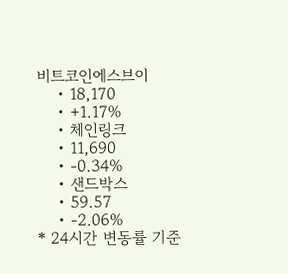비트코인에스브이
    • 18,170
    • +1.17%
    • 체인링크
    • 11,690
    • -0.34%
    • 샌드박스
    • 59.57
    • -2.06%
* 24시간 변동률 기준